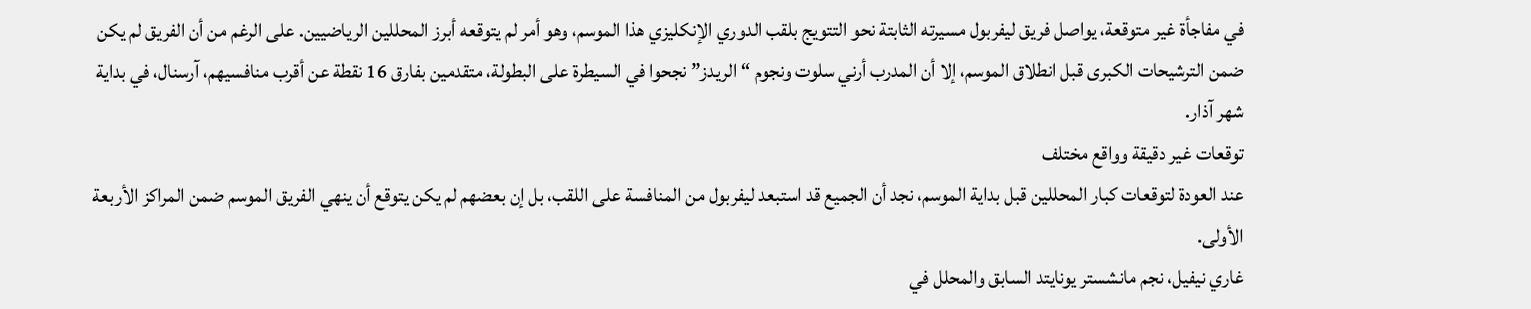في مفاجأة غير متوقعة، يواصل فريق ليفربول مسيرته الثابتة نحو التتويج بلقب الدوري الإنكليزي هذا الموسم، وهو أمر لم يتوقعه أبرز المحللين الرياضيين. على الرغم من أن الفريق لم يكن ضمن الترشيحات الكبرى قبل انطلاق الموسم، إلا أن المدرب أرني سلوت ونجوم “الريدز” نجحوا في السيطرة على البطولة، متقدمين بفارق 16 نقطة عن أقرب منافسيهم، آرسنال، في بداية شهر آذار.
توقعات غير دقيقة وواقع مختلف
عند العودة لتوقعات كبار المحللين قبل بداية الموسم، نجد أن الجميع قد استبعد ليفربول من المنافسة على اللقب، بل إن بعضهم لم يكن يتوقع أن ينهي الفريق الموسم ضمن المراكز الأربعة الأولى.
غاري نيفيل، نجم مانشستر يونايتد السابق والمحلل في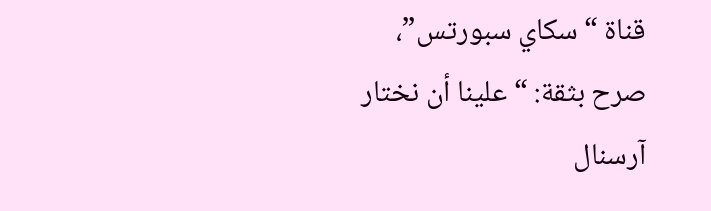قناة “سكاي سبورتس”، صرح بثقة: “علينا أن نختار آرسنال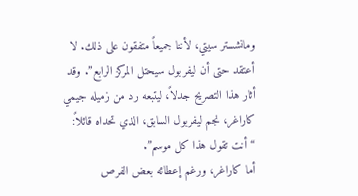ومانشستر سيتي، لأننا جميعاً متفقون على ذلك. لا أعتقد حتى أن ليفربول سيحتل المركز الرابع”. وقد أثار هذا التصريح جدلاً، ليتبعه رد من زميله جيمي كاراغر، نجم ليفربول السابق، الذي تحداه قائلاً: “أنت تقول هذا كل موسم”.
أما كاراغر، ورغم إعطائه بعض الفرص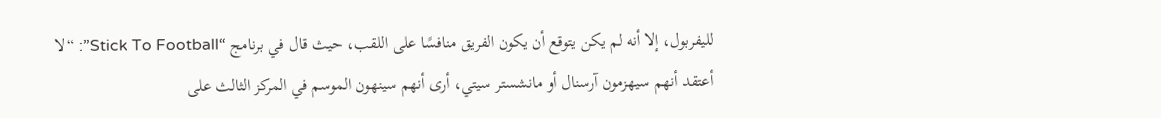لليفربول، إلا أنه لم يكن يتوقع أن يكون الفريق منافسًا على اللقب، حيث قال في برنامج “Stick To Football”: “لا أعتقد أنهم سيهزمون آرسنال أو مانشستر سيتي، أرى أنهم سينهون الموسم في المركز الثالث على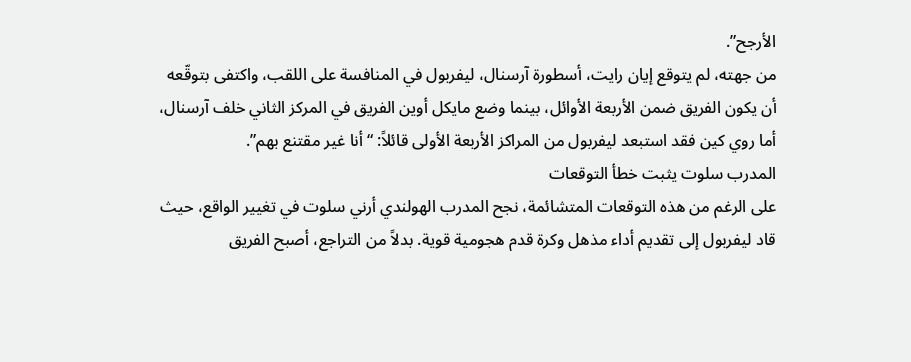الأرجح”.
من جهته، لم يتوقع إيان رايت، أسطورة آرسنال، ليفربول في المنافسة على اللقب، واكتفى بتوقّعه أن يكون الفريق ضمن الأربعة الأوائل، بينما وضع مايكل أوين الفريق في المركز الثاني خلف آرسنال، أما روي كين فقد استبعد ليفربول من المراكز الأربعة الأولى قائلاً: “أنا غير مقتنع بهم”.
المدرب سلوت يثبت خطأ التوقعات
على الرغم من هذه التوقعات المتشائمة، نجح المدرب الهولندي أرني سلوت في تغيير الواقع، حيث قاد ليفربول إلى تقديم أداء مذهل وكرة قدم هجومية قوية. بدلاً من التراجع، أصبح الفريق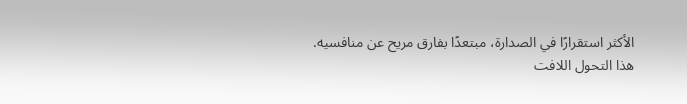الأكثر استقرارًا في الصدارة، مبتعدًا بفارق مريح عن منافسيه.
هذا التحول اللافت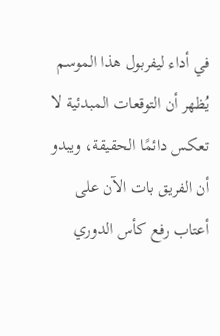في أداء ليفربول هذا الموسم يُظهر أن التوقعات المبدئية لا تعكس دائمًا الحقيقة، ويبدو أن الفريق بات الآن على أعتاب رفع كأس الدوري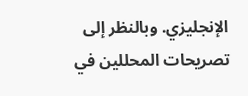الإنجليزي. وبالنظر إلى تصريحات المحللين في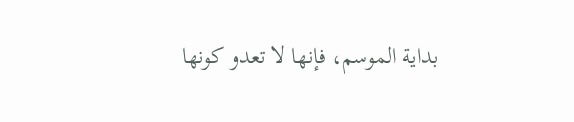بداية الموسم، فإنها لا تعدو كونها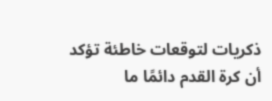ذكريات لتوقعات خاطئة تؤكد أن كرة القدم دائمًا ما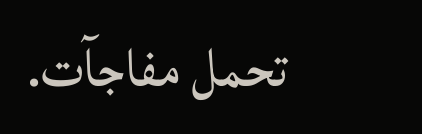تحمل مفاجآت.